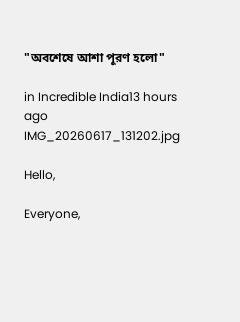"অবশেষে আশা পূরণ হলো"

in Incredible India13 hours ago
IMG_20260617_131202.jpg

Hello,

Everyone,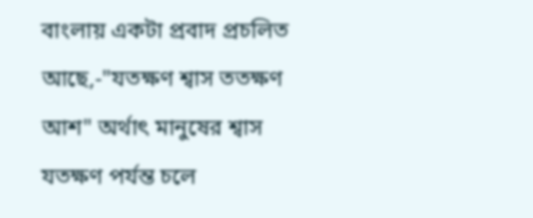বাংলায় একটা প্রবাদ প্রচলিত আছে,-"যতক্ষণ শ্বাস ততক্ষণ আশ" অর্থাৎ মানুষের শ্বাস যতক্ষণ পর্যন্ত চলে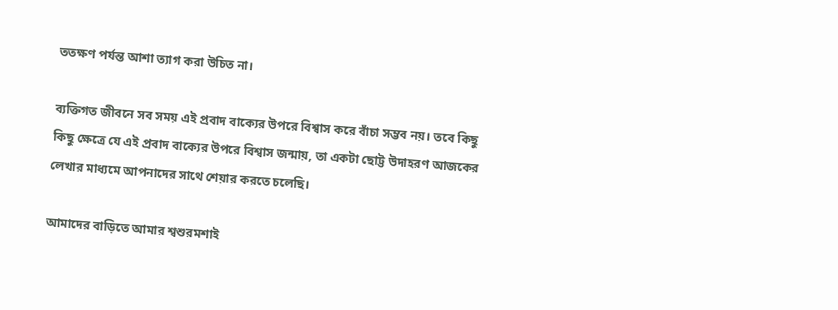ততক্ষণ পর্যন্ত আশা ত্যাগ করা উচিত না।

ব্যক্তিগত জীবনে সব সময় এই প্রবাদ বাক্যের উপরে বিশ্বাস করে বাঁচা সম্ভব নয়। তবে কিছু কিছু ক্ষেত্রে যে এই প্রবাদ বাক্যের উপরে বিশ্বাস জন্মায়, তা একটা ছোট্ট উদাহরণ আজকের লেখার মাধ্যমে আপনাদের সাথে শেয়ার করতে চলেছি।

আমাদের বাড়িতে আমার শ্বশুরমশাই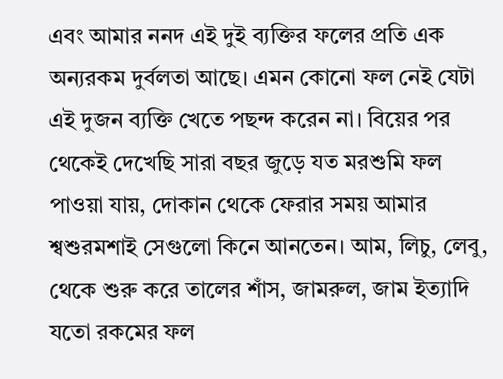এবং আমার ননদ এই দুই ব্যক্তির ফলের প্রতি এক অন্যরকম দুর্বলতা আছে। এমন কোনো ফল নেই যেটা এই দুজন ব্যক্তি খেতে পছন্দ করেন না। বিয়ের পর থেকেই দেখেছি সারা বছর জুড়ে যত মরশুমি ফল পাওয়া যায়, দোকান থেকে ফেরার সময় আমার শ্বশুরমশাই সেগুলো কিনে আনতেন। আম, লিচু, লেবু, থেকে শুরু করে তালের শাঁস, জামরুল, জাম ইত্যাদি যতো রকমের ফল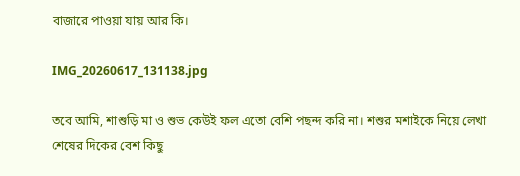বাজারে পাওয়া যায় আর কি।

IMG_20260617_131138.jpg

তবে আমি, শাশুড়ি মা ও শুভ কেউই ফল এতো বেশি পছন্দ করি না। শশুর মশাইকে নিয়ে লেখা শেষের দিকের বেশ কিছু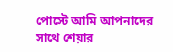পোস্টে আমি আপনাদের সাথে শেয়ার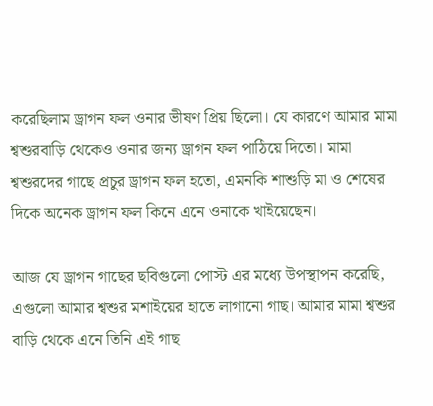করেছিলাম ড্রাগন ফল ওনার ভীষণ প্রিয় ছিলো। যে কারণে আমার মামা শ্বশুরবাড়ি থেকেও ওনার জন্য ড্রাগন ফল পাঠিয়ে দিতো। মামা শ্বশুরদের গাছে প্রচুর ড্রাগন ফল হতো, এমনকি শাশুড়ি মা ও শেষের দিকে অনেক ড্রাগন ফল কিনে এনে ওনাকে খাইয়েছেন।

আজ যে ড্রাগন গাছের ছবিগুলো পোস্ট এর মধ্যে উপস্থাপন করেছি, এগুলো আমার শ্বশুর মশাইয়ের হাতে লাগানো গাছ। আমার মামা শ্বশুর বাড়ি থেকে এনে তিনি এই গাছ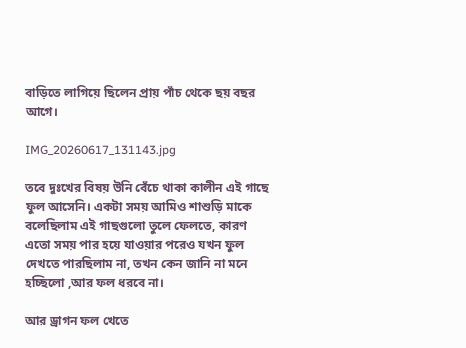বাড়িতে লাগিয়ে ছিলেন প্রায় পাঁচ থেকে ছয় বছর আগে।

IMG_20260617_131143.jpg

তবে দুঃখের বিষয় উনি বেঁচে থাকা কালীন এই গাছে ফুল আসেনি। একটা সময় আমিও শাশুড়ি মাকে বলেছিলাম এই গাছগুলো তুলে ফেলতে, কারণ এতো সময় পার হয়ে যাওয়ার পরেও যখন ফুল দেখতে পারছিলাম না, তখন কেন জানি না মনে হচ্ছিলো ,আর ফল ধরবে না।

আর ড্রাগন ফল খেতে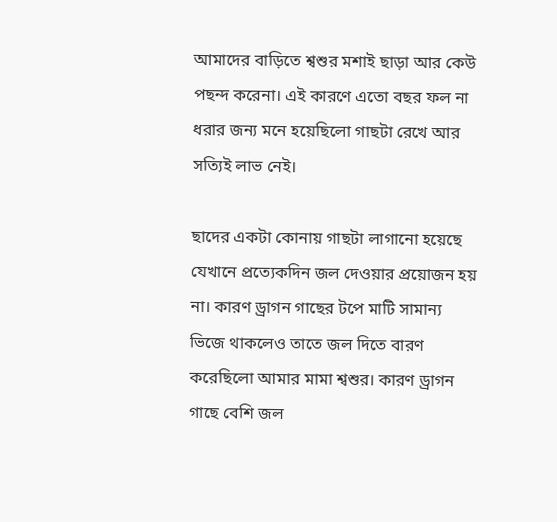আমাদের বাড়িতে শ্বশুর মশাই ছাড়া আর কেউ পছন্দ করেনা। এই কারণে এতো বছর ফল না ধরার জন্য মনে হয়েছিলো গাছটা রেখে আর সত্যিই লাভ নেই।

ছাদের একটা কোনায় গাছটা লাগানো হয়েছে যেখানে প্রত্যেকদিন জল দেওয়ার প্রয়োজন হয় না। কারণ ড্রাগন গাছের টপে মাটি সামান্য ভিজে থাকলেও তাতে জল দিতে বারণ করেছিলো আমার মামা শ্বশুর। কারণ ড্রাগন গাছে বেশি জল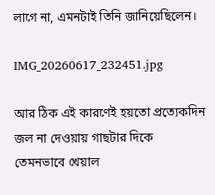লাগে না, এমনটাই তিনি জানিয়েছিলেন।

IMG_20260617_232451.jpg

আর ঠিক এই কারণেই হয়তো প্রত্যেকদিন জল না দেওয়ায় গাছটার দিকে তেমনভাবে খেয়াল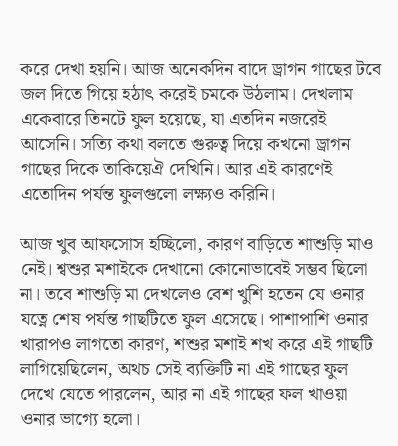করে দেখা হয়নি। আজ অনেকদিন বাদে ড্রাগন গাছের টবে জল দিতে গিয়ে হঠাৎ করেই চমকে উঠলাম। দেখলাম একেবারে তিনটে ফুল হয়েছে, যা এতদিন নজরেই আসেনি। সত্যি কথা বলতে গুরুত্ব দিয়ে কখনো ড্রাগন গাছের দিকে তাকিয়েঐ দেখিনি। আর এই কারণেই এতোদিন পর্যন্ত ফুলগুলো লক্ষ্যও করিনি।

আজ খুব আফসোস হচ্ছিলো, কারণ বাড়িতে শাশুড়ি মাও নেই। শ্বশুর মশাইকে দেখানো কোনোভাবেই সম্ভব ছিলো না। তবে শাশুড়ি মা দেখলেও বেশ খুশি হতেন যে ওনার যত্নে শেষ পর্যন্ত গাছটিতে ফুল এসেছে। পাশাপাশি ওনার খারাপও লাগতো কারণ, শশুর মশাই শখ করে এই গাছটি লাগিয়েছিলেন, অথচ সেই ব্যক্তিটি না এই গাছের ফুল দেখে যেতে পারলেন, আর না এই গাছের ফল খাওয়া ওনার ভাগ্যে হলো।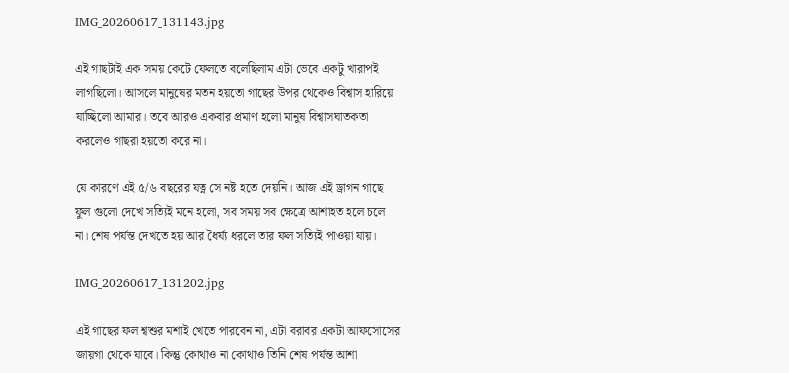IMG_20260617_131143.jpg

এই গাছটাই এক সময় কেটে ফেলতে বলেছিলাম এটা ভেবে একটু খারাপই লাগছিলো। আসলে মানুষের মতন হয়তো গাছের উপর থেকেও বিশ্বাস হারিয়ে যাচ্ছিলো আমার। তবে আরও একবার প্রমাণ হলো মানুষ বিশ্বাসঘাতকতা করলেও গাছরা হয়তো করে না।

যে কারণে এই ৫/৬ বছরের যত্ন সে নষ্ট হতে দেয়নি। আজ এই ড্রাগন গাছে ফুল গুলো দেখে সত্যিই মনে হলো, সব সময় সব ক্ষেত্রে আশাহত হলে চলে না। শেষ পর্যন্ত দেখতে হয় আর ধৈর্য্য ধরলে তার ফল সত্যিই পাওয়া যায়।

IMG_20260617_131202.jpg

এই গাছের ফল শ্বশুর মশাই খেতে পারবেন না, এটা বরাবর একটা আফসোসের জায়গা থেকে যাবে। কিন্তু কোথাও না কোথাও তিনি শেষ পর্যন্ত আশা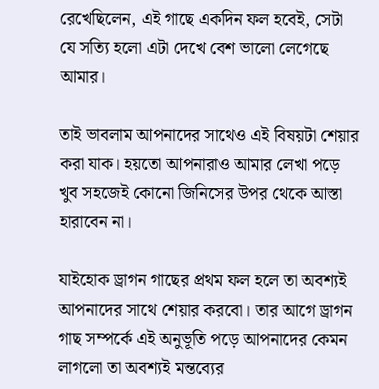রেখেছিলেন, এই গাছে‌ একদিন ফল হবেই, সেটা যে সত্যি হলো এটা দেখে বেশ ভালো লেগেছে আমার।

তাই ভাবলাম আপনাদের সাথেও এই বিষয়টা শেয়ার করা যাক। হয়তো আপনারাও আমার লেখা পড়ে খুব সহজেই কোনো জিনিসের উপর থেকে আস্তা হারাবেন না।

যাইহোক ড্রাগন গাছের প্রথম ফল হলে তা অবশ্যই আপনাদের সাথে শেয়ার করবো। তার আগে ড্রাগন গাছ সম্পর্কে এই অনুভূতি পড়ে আপনাদের কেমন লাগলো তা অবশ্যই মন্তব্যের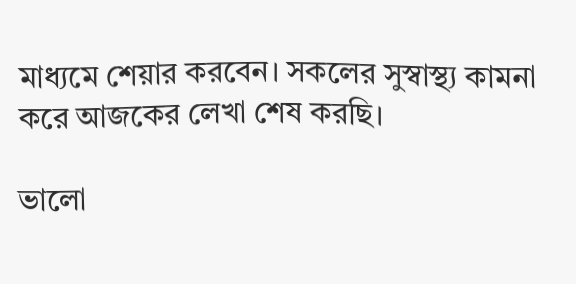মাধ্যমে শেয়ার করবেন। সকলের সুস্বাস্থ্য কামনা করে আজকের লেখা শেষ করছি।

ভালো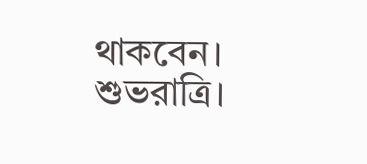থাকবেন। শুভরাত্রি।